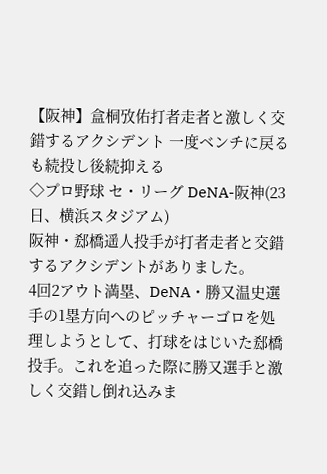【阪神】盒桐攷佑打者走者と激しく交錯するアクシデント 一度ベンチに戻るも続投し後続抑える
◇プロ野球 セ・リーグ DeNA-阪神(23日、横浜スタジアム)
阪神・郄橋遥人投手が打者走者と交錯するアクシデントがありました。
4回2アウト満塁、DeNA・勝又温史選手の1塁方向へのピッチャーゴロを処理しようとして、打球をはじいた郄橋投手。これを追った際に勝又選手と激しく交錯し倒れ込みま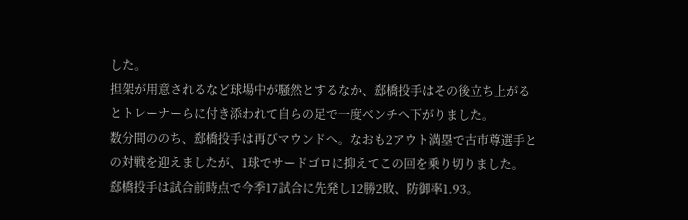した。
担架が用意されるなど球場中が騒然とするなか、郄橋投手はその後立ち上がるとトレーナーらに付き添われて自らの足で一度ベンチへ下がりました。
数分間ののち、郄橋投手は再びマウンドへ。なおも2アウト満塁で古市尊選手との対戦を迎えましたが、1球でサードゴロに抑えてこの回を乗り切りました。
郄橋投手は試合前時点で今季17試合に先発し12勝2敗、防御率1.93。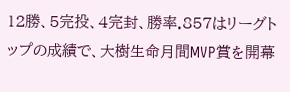12勝、5完投、4完封、勝率.857はリーグトップの成績で、大樹生命月間MVP賞を開幕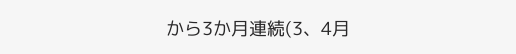から3か月連続(3、4月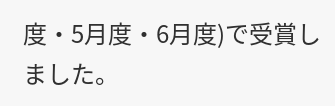度・5月度・6月度)で受賞しました。